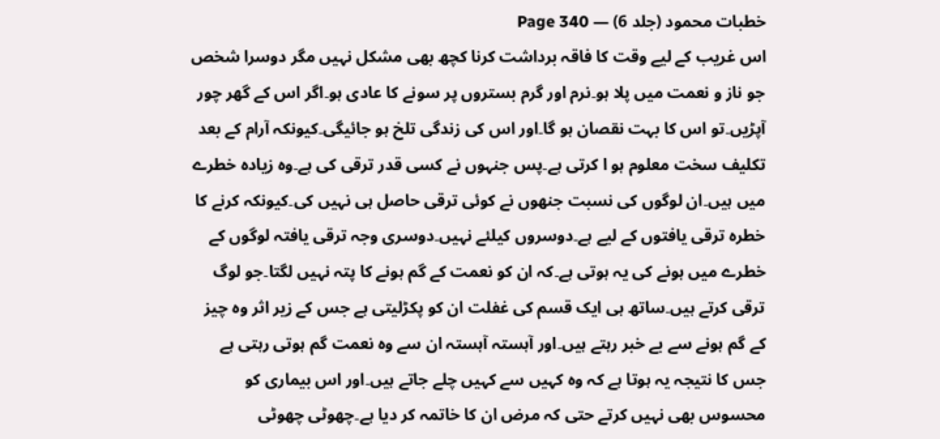خطبات محمود (جلد 6) — Page 340
اس غریب کے لیے وقت کا فاقہ برداشت کرنا کچھ بھی مشکل نہیں مگر دوسرا شخص جو ناز و نعمت میں پلا ہو۔نرم اور گرم بستروں پر سونے کا عادی ہو۔اگر اس کے گھر چور آپڑیں۔تو اس کا بہت نقصان ہو گا۔اور اس کی زندگی تلخ ہو جائیگی۔کیونکہ آرام کے بعد تکلیف سخت معلوم ہو ا کرتی ہے۔پس جنہوں نے کسی قدر ترقی کی ہے۔وہ زیادہ خطرے میں ہیں۔ان لوگوں کی نسبت جنھوں نے کوئی ترقی حاصل ہی نہیں کی۔کیونکہ کرنے کا خطرہ ترقی یافتوں کے لیے ہے۔دوسروں کیلئے نہیں۔دوسری وجہ ترقی یافتہ لوگوں کے خطرے میں ہونے کی یہ ہوتی ہے۔کہ ان کو نعمت کے گم ہونے کا پتہ نہیں لگتا۔جو لوگ ترقی کرتے ہیں۔ساتھ ہی ایک قسم کی غفلت ان کو پکڑلیتی ہے جس کے زیر اثر وہ چیز کے گم ہونے سے بے خبر رہتے ہیں۔اور آہستہ آہستہ ان سے وہ نعمت گم ہوتی رہتی ہے جس کا نتیجہ یہ ہوتا ہے کہ وہ کہیں سے کہیں چلے جاتے ہیں۔اور اس بیماری کو محسوس بھی نہیں کرتے حتی کہ مرض ان کا خاتمہ کر دیا ہے۔چھوٹی چھوٹی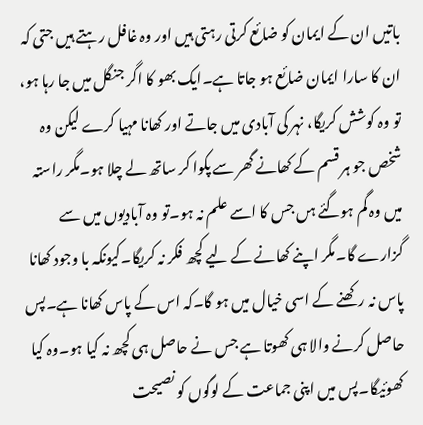باتیں ان کے ایمان کو ضائع کرتی رہتی ہیں اور وہ غافل رہتے ہیں جتی کہ ان کا سارا ایمان ضائع ہو جاتا ہے۔ایک بھو کا اگر جنگل میں جا رہا ہو، تو وہ کوشش کریگا، نہر کی آبادی میں جاتے اور کھانا مہیا کرے لیکن وہ شخص جو ہر قسم کے کھانے گھر سے پکوا کر ساتھ لے چلا ہو۔مگر راستہ میں وہ گم ہوگئے ہں جس کا اسے علم نہ ہو۔تو وہ آبادیوں میں سے گزارے گا۔مگر اپنے کھانے کے لیے کچھ فکر نہ کریگا۔کیونکہ با وجود کھانا پاس نہ رکھنے کے اسی خیال میں ہو گا۔کہ اس کے پاس کھانا ہے۔پس حاصل کرنے والا ہی کھوتا ہے جس نے حاصل ہی کچھ نہ کیا ہو۔وہ کیا کھوئیگا۔پس میں اپنی جماعت کے لوگوں کو نصیحت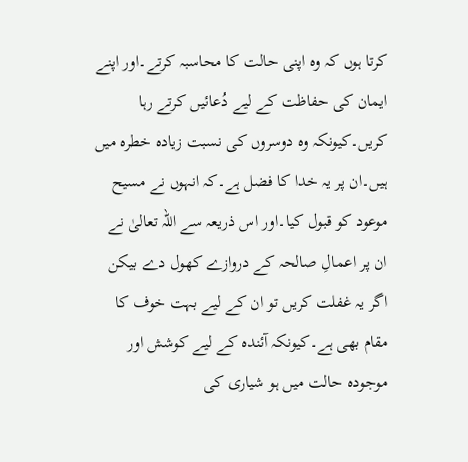کرتا ہوں کہ وہ اپنی حالت کا محاسبہ کرتے۔اور اپنے ایمان کی حفاظت کے لیے دُعائیں کرتے رہا کریں۔کیونکہ وہ دوسروں کی نسبت زیادہ خطرہ میں ہیں۔ان پر یہ خدا کا فضل ہے۔کہ انہوں نے مسیح موعود کو قبول کیا۔اور اس ذریعہ سے اللہ تعالیٰ نے ان پر اعمالِ صالحہ کے دروازے کھول دے بیکن اگر یہ غفلت کریں تو ان کے لیے بہت خوف کا مقام بھی ہے۔کیونکہ آئندہ کے لیے کوشش اور موجودہ حالت میں ہو شیاری کی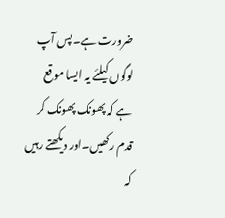ضرورت ہے۔پس آپ لوگوں کیلئے یہ ایسا موقع ہے کہ پھونک پھونک کر قدم رکھیں۔اور دیکھتے رہیں کہ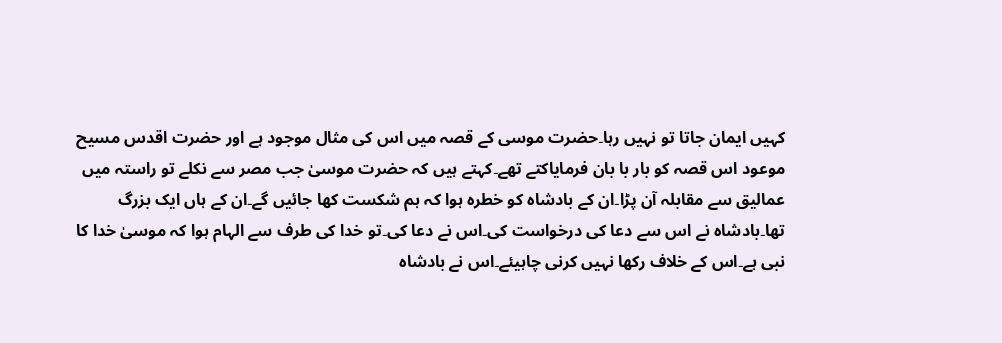کہیں ایمان جاتا تو نہیں رہا۔حضرت موسی کے قصہ میں اس کی مثال موجود ہے اور حضرت اقدس مسیح موعود اس قصہ کو بار با بان فرمایاکتے تھے۔کہتے ہیں کہ حضرت موسیٰ جب مصر سے نکلے تو راستہ میں عمالیق سے مقابلہ آن پڑا۔ان کے بادشاہ کو خطرہ ہوا کہ ہم شکست کھا جائیں گے۔ان کے ہاں ایک بزرگ تھا۔بادشاہ نے اس سے دعا کی درخواست کی۔اس نے دعا کی۔تو خدا کی طرف سے الہام ہوا کہ موسیٰ خدا کا نبی ہے۔اس کے خلاف رکھا نہیں کرنی چاہیئے۔اس نے بادشاہ